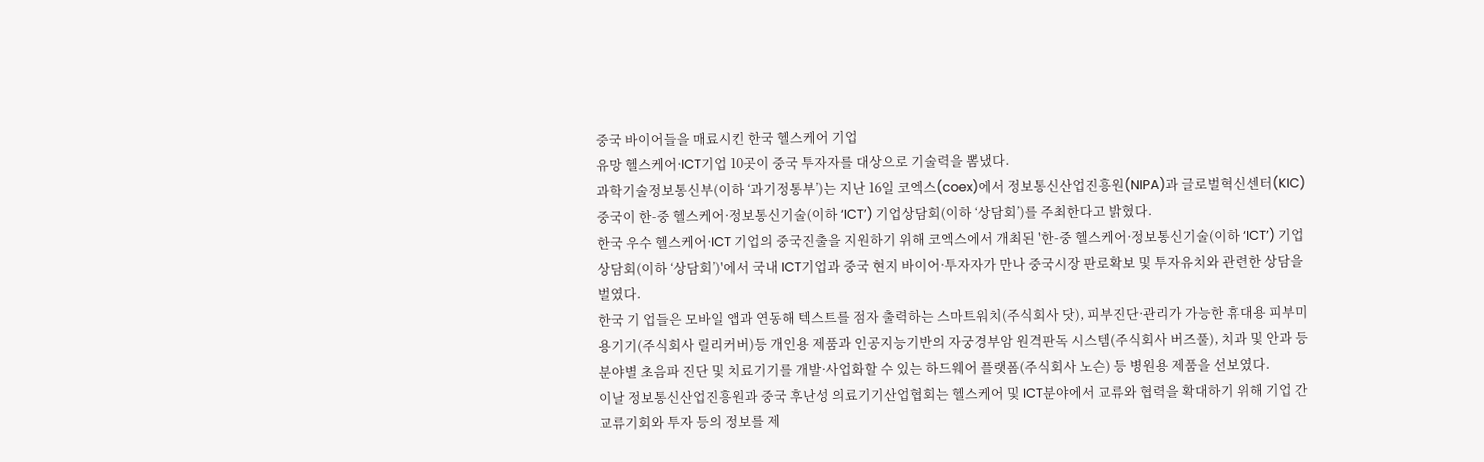중국 바이어들을 매료시킨 한국 헬스케어 기업
유망 헬스케어·ICT기업 10곳이 중국 투자자를 대상으로 기술력을 뽐냈다.
과학기술정보통신부(이하 ‘과기정통부’)는 지난 16일 코엑스(coex)에서 정보통신산업진흥원(NIPA)과 글로벌혁신센터(KIC) 중국이 한-중 헬스케어·정보통신기술(이하 ‘ICT’) 기업상담회(이하 ‘상담회’)를 주최한다고 밝혔다.
한국 우수 헬스케어·ICT 기업의 중국진출을 지원하기 위해 코엑스에서 개최된 '한-중 헬스케어·정보통신기술(이하 ‘ICT’) 기업상담회(이하 ‘상담회’)'에서 국내 ICT기업과 중국 현지 바이어·투자자가 만나 중국시장 판로확보 및 투자유치와 관련한 상담을 벌였다.
한국 기 업들은 모바일 앱과 연동해 텍스트를 점자 출력하는 스마트워치(주식회사 닷), 피부진단·관리가 가능한 휴대용 피부미용기기(주식회사 릴리커버)등 개인용 제품과 인공지능기반의 자궁경부암 원격판독 시스템(주식회사 버즈풀), 치과 및 안과 등 분야별 초음파 진단 및 치료기기를 개발·사업화할 수 있는 하드웨어 플랫폼(주식회사 노슨) 등 병원용 제품을 선보였다.
이날 정보통신산업진흥원과 중국 후난성 의료기기산업협회는 헬스케어 및 ICT분야에서 교류와 협력을 확대하기 위해 기업 간 교류기회와 투자 등의 정보를 제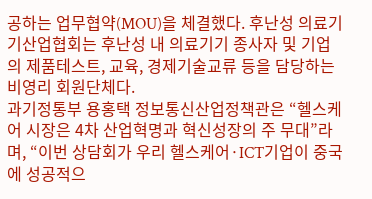공하는 업무협약(MOU)을 체결했다. 후난성 의료기기산업협회는 후난성 내 의료기기 종사자 및 기업의 제품테스트, 교육, 경제기술교류 등을 담당하는 비영리 회원단체다.
과기정통부 용홍택 정보통신산업정책관은 “헬스케어 시장은 4차 산업혁명과 혁신성장의 주 무대”라며, “이번 상담회가 우리 헬스케어·ICT기업이 중국에 성공적으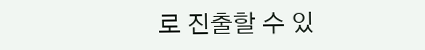로 진출할 수 있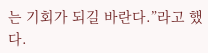는 기회가 되길 바란다.”라고 했다.